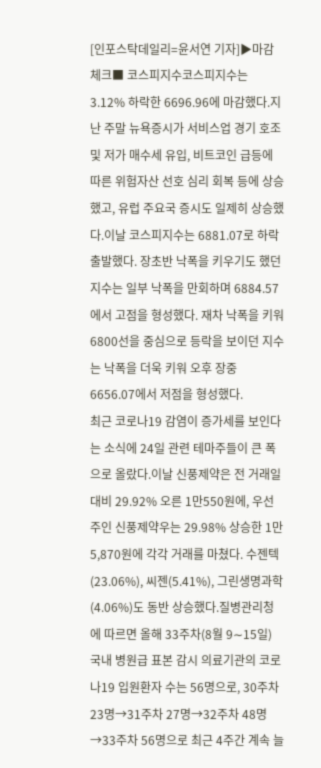[인포스탁데일리=윤서연 기자]▶마감체크■ 코스피지수코스피지수는 3.12% 하락한 6696.96에 마감했다.지난 주말 뉴욕증시가 서비스업 경기 호조 및 저가 매수세 유입, 비트코인 급등에 따른 위험자산 선호 심리 회복 등에 상승했고, 유럽 주요국 증시도 일제히 상승했다.이날 코스피지수는 6881.07로 하락 출발했다. 장초반 낙폭을 키우기도 했던 지수는 일부 낙폭을 만회하며 6884.57에서 고점을 형성했다. 재차 낙폭을 키워 6800선을 중심으로 등락을 보이던 지수는 낙폭을 더욱 키워 오후 장중 6656.07에서 저점을 형성했다.
최근 코로나19 감염이 증가세를 보인다는 소식에 24일 관련 테마주들이 큰 폭으로 올랐다.이날 신풍제약은 전 거래일 대비 29.92% 오른 1만550원에, 우선주인 신풍제약우는 29.98% 상승한 1만5,870원에 각각 거래를 마쳤다. 수젠텍(23.06%), 씨젠(5.41%), 그린생명과학(4.06%)도 동반 상승했다.질병관리청에 따르면 올해 33주차(8월 9∼15일) 국내 병원급 표본 감시 의료기관의 코로나19 입원환자 수는 56명으로, 30주차 23명→31주차 27명→32주차 48명→33주차 56명으로 최근 4주간 계속 늘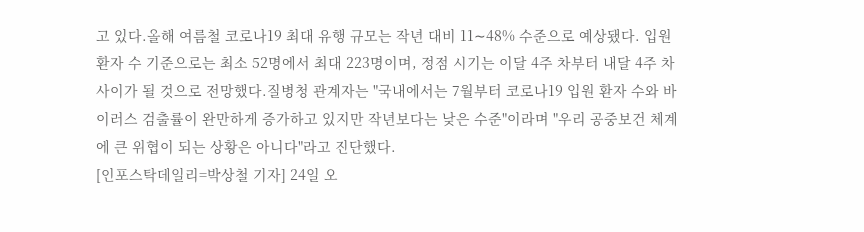고 있다.올해 여름철 코로나19 최대 유행 규모는 작년 대비 11∼48% 수준으로 예상됐다. 입원 환자 수 기준으로는 최소 52명에서 최대 223명이며, 정점 시기는 이달 4주 차부터 내달 4주 차 사이가 될 것으로 전망했다.질병청 관계자는 "국내에서는 7월부터 코로나19 입원 환자 수와 바이러스 검출률이 완만하게 증가하고 있지만 작년보다는 낮은 수준"이라며 "우리 공중보건 체계에 큰 위협이 되는 상황은 아니다"라고 진단했다.
[인포스탁데일리=박상철 기자] 24일 오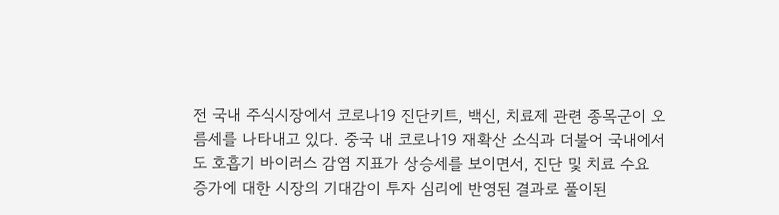전 국내 주식시장에서 코로나19 진단키트, 백신, 치료제 관련 종목군이 오름세를 나타내고 있다. 중국 내 코로나19 재확산 소식과 더불어 국내에서도 호흡기 바이러스 감염 지표가 상승세를 보이면서, 진단 및 치료 수요 증가에 대한 시장의 기대감이 투자 심리에 반영된 결과로 풀이된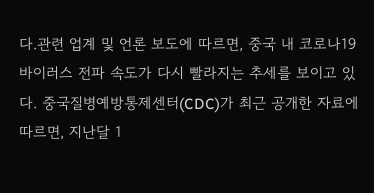다.관련 업계 및 언론 보도에 따르면, 중국 내 코로나19 바이러스 전파 속도가 다시 빨라지는 추세를 보이고 있다. 중국질병예방통제센터(CDC)가 최근 공개한 자료에 따르면, 지난달 1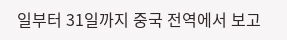일부터 31일까지 중국 전역에서 보고